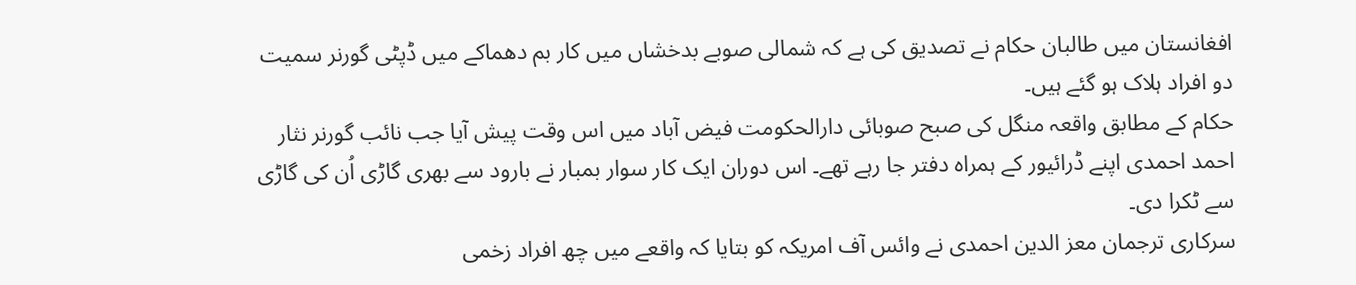افغانستان میں طالبان حکام نے تصدیق کی ہے کہ شمالی صوبے بدخشاں میں کار بم دھماکے میں ڈپٹی گورنر سمیت دو افراد ہلاک ہو گئے ہیں۔
حکام کے مطابق واقعہ منگل کی صبح صوبائی دارالحکومت فیض آباد میں اس وقت پیش آیا جب نائب گورنر نثار احمد احمدی اپنے ڈرائیور کے ہمراہ دفتر جا رہے تھے۔ اس دوران ایک کار سوار بمبار نے بارود سے بھری گاڑی اُن کی گاڑی سے ٹکرا دی۔
سرکاری ترجمان معز الدین احمدی نے وائس آف امریکہ کو بتایا کہ واقعے میں چھ افراد زخمی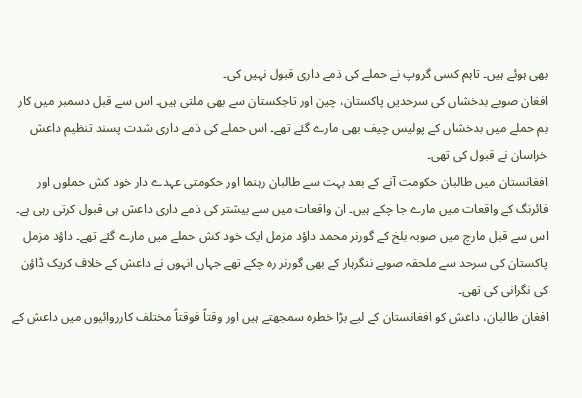بھی ہوئے ہیں۔ تاہم کسی گروپ نے حملے کی ذمے داری قبول نہیں کی۔
افغان صوبے بدخشاں کی سرحدیں پاکستان، چین اور تاجکستان سے بھی ملتی ہیں۔ اس سے قبل دسمبر میں کار بم حملے میں بدخشاں کے پولیس چیف بھی مارے گئے تھے۔ اس حملے کی ذمے داری شدت پسند تنظیم داعش خراسان نے قبول کی تھی۔
افغانستان میں طالبان حکومت آنے کے بعد بہت سے طالبان رہنما اور حکومتی عہدے دار خود کش حملوں اور فائرنگ کے واقعات میں مارے جا چکے ہیں۔ ان واقعات میں سے بیشتر کی ذمے داری داعش ہی قبول کرتی رہی ہے۔
اس سے قبل مارچ میں صوبہ بلخ کے گورنر محمد داؤد مزمل ایک خود کش حملے میں مارے گئے تھے۔ داؤد مزمل پاکستان کی سرحد سے ملحقہ صوبے ننگرہار کے بھی گورنر رہ چکے تھے جہاں انہوں نے داعش کے خلاف کریک ڈاؤن کی نگرانی کی تھی۔
افغان طالبان، داعش کو افغانستان کے لیے بڑا خطرہ سمجھتے ہیں اور وقتاً فوقتاً مختلف کارروائیوں میں داعش کے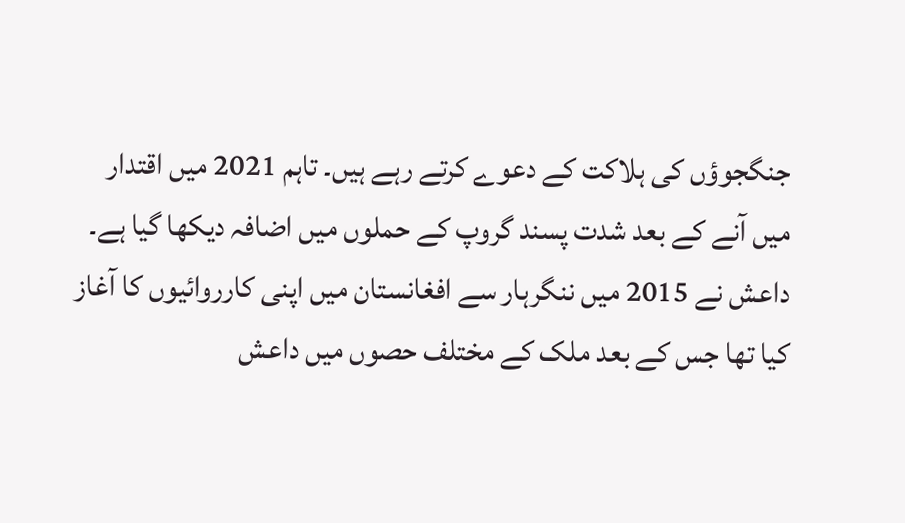جنگجوؤں کی ہلاکت کے دعوے کرتے رہے ہیں۔ تاہم 2021 میں اقتدار میں آنے کے بعد شدت پسند گروپ کے حملوں میں اضافہ دیکھا گیا ہے۔
داعش نے 2015 میں ننگرہار سے افغانستان میں اپنی کارروائیوں کا آغاز کیا تھا جس کے بعد ملک کے مختلف حصوں میں داعش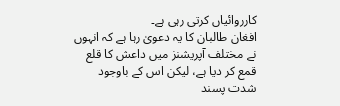کارروائیاں کرتی رہی ہے۔
افغان طالبان کا یہ دعویٰ رہا ہے کہ انہوں نے مختلف آپریشنز میں داعش کا قلع قمع کر دیا ہے، لیکن اس کے باوجود شدت پسند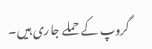گروپ کے حملے جاری ہیں۔